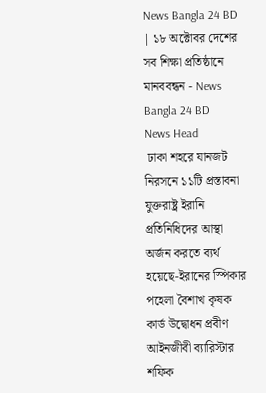News Bangla 24 BD | ১৮ অক্টোবর দেশের সব শিক্ষা প্রতিষ্ঠানে মানববন্ধন - News Bangla 24 BD
News Head
 ঢাকা শহরে যানজট নিরসনে ১১টি প্রস্তাবনা যুক্তরাষ্ট্র ইরানি প্রতিনিধিদের আস্থা অর্জন করতে ব্যর্থ হয়েছে-ইরানের স্পিকার পহেলা বৈশাখ কৃষক কার্ড উদ্বোধন প্রবীণ আইনজীবী ব্যারিস্টার শফিক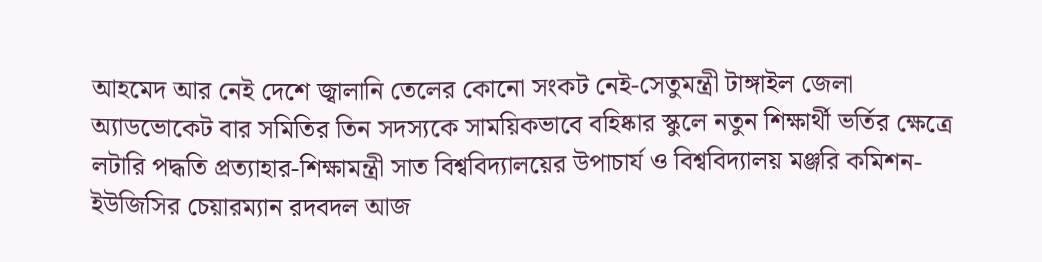আহমেদ আর নেই দেশে জ্বালানি তেলের কোনো সংকট নেই-সেতুমন্ত্রী টাঙ্গাইল জেলা অ্যাডভোকেট বার সমিতির তিন সদস্যকে সাময়িকভাবে বহিষ্কার স্কুলে নতুন শিক্ষার্থী ভর্তির ক্ষেত্রে লটারি পদ্ধতি প্রত্যাহার-শিক্ষামন্ত্রী সাত বিশ্ববিদ্যালয়ের উপাচার্য ও বিশ্ববিদ্যালয় মঞ্জরি কমিশন-ইউজিসির চেয়ারম্যান রদবদল আজ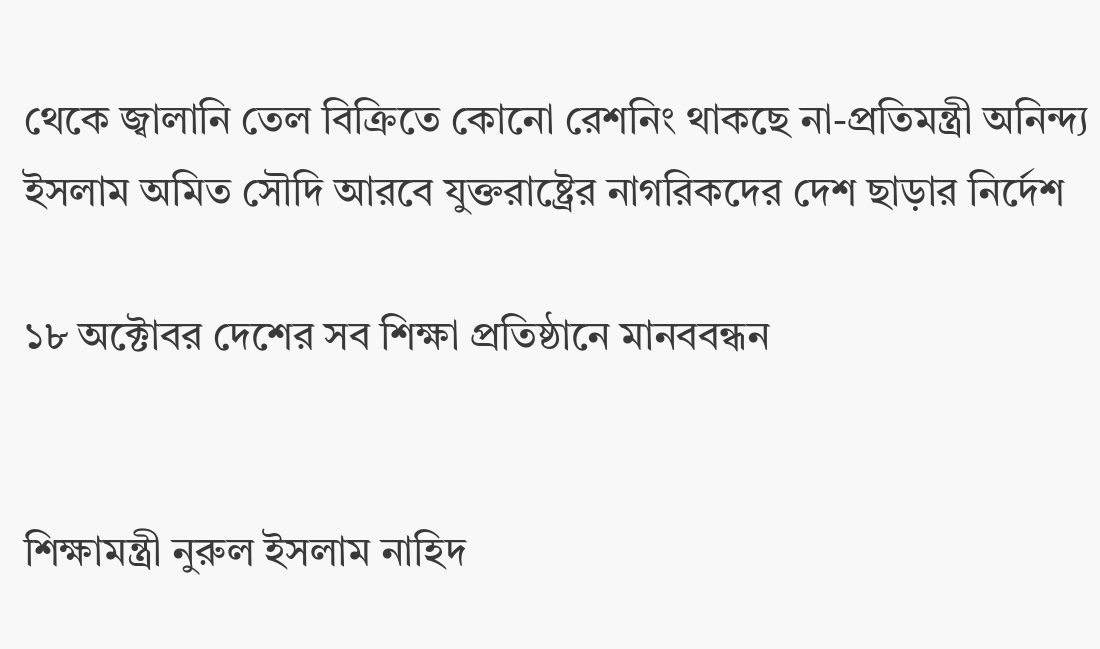থেকে জ্বালানি তেল বিক্রিতে কোনো রেশনিং থাকছে না-প্রতিমন্ত্রী অনিন্দ্য ইসলাম অমিত সৌদি আরবে যুক্তরাষ্ট্রের নাগরিকদের দেশ ছাড়ার নির্দেশ

১৮ অক্টোবর দেশের সব শিক্ষা প্রতিষ্ঠানে মানববন্ধন


শিক্ষামন্ত্রী নুরুল ইসলাম নাহিদ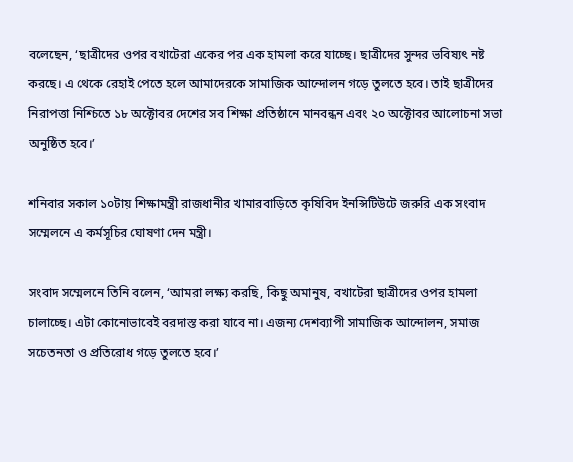বলেছেন, ‘ছাত্রীদের ওপর বখাটেরা একের পর এক হামলা করে যাচ্ছে। ছাত্রীদের সুন্দর ভবিষ্যৎ নষ্ট করছে। এ থেকে রেহাই পেতে হলে আমাদেরকে সামাজিক আন্দোলন গড়ে তুলতে হবে। তাই ছাত্রীদের নিরাপত্তা নিশ্চিতে ১৮ অক্টোবর দেশের সব শিক্ষা প্রতিষ্ঠানে মানবন্ধন এবং ২০ অক্টোবর আলোচনা সভা অনুষ্ঠিত হবে।’

শনিবার সকাল ১০টায় শিক্ষামন্ত্রী রাজধানীর খামারবাড়িতে কৃষিবিদ ইনন্সিটিউটে জরুরি এক সংবাদ সম্মেলনে এ কর্মসূচির ঘোষণা দেন মন্ত্রী।

সংবাদ সম্মেলনে তিনি বলেন, ‘আমরা লক্ষ্য করছি, কিছু অমানুষ, বখাটেরা ছাত্রীদের ওপর হামলা চালাচ্ছে। এটা কোনোভাবেই বরদাস্ত করা যাবে না। এজন্য দেশব্যাপী সামাজিক আন্দোলন, সমাজ সচেতনতা ও প্রতিরোধ গড়ে তুলতে হবে।’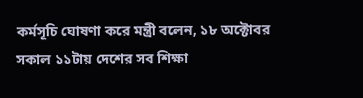কর্মসূচি ঘোষণা করে মন্ত্রী বলেন, ১৮ অক্টোবর সকাল ১১টায় দেশের সব শিক্ষা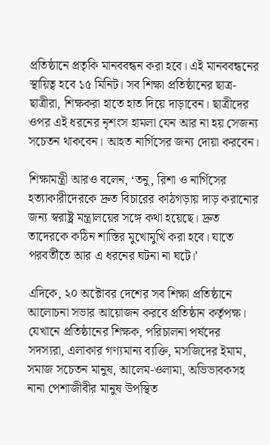প্রতিষ্ঠানে প্রতৃকি মানববন্ধন করা হবে। এই মানববন্ধনের স্থায়িত্ব হবে ১৫ মিনিট। সব শিক্ষা প্রতিষ্ঠানের ছাত্র-ছাত্রীরা, শিক্ষকরা হাতে হাত দিয়ে দাড়াবেন। ছাত্রীদের ওপর এই ধরনের নৃশংস হামলা যেন আর না হয় সেজন্য সচেতন থাকবেন। আহত নার্গিসের জন্য দোয়া করবেন।

শিক্ষামন্ত্রী আরও বলেন, ‘তনু, রিশা ও নার্গিসের হত্যাকারীদেরকে দ্রুত বিচারের কাঠগড়ায় দাড় করানোর জন্য স্বরাষ্ট্র মন্ত্রালয়ের সঙ্গে কথা হয়েছে। দ্রুত তাদেরকে কঠিন শাস্তির মুখোমুখি করা হবে। যাতে পরবর্তীতে আর এ ধরনের ঘটনা না ঘটে।’

এদিকে, ২০ অক্টোবর দেশের সব শিক্ষা প্রতিষ্ঠানে আলোচনা সভার আয়োজন করবে প্রতিষ্ঠান কর্তৃপক্ষ। যেখানে প্রতিষ্ঠানের শিক্ষক, পরিচালনা পর্ষদের সদস্যরা, এলাকার গণ্যমান্য ব্যক্তি, মসজিদের ইমাম, সমাজ সচেতন মানুষ, আলেম-ওলামা, অভিভাবকসহ নানা পেশাজীবীর মানুষ উপস্থিত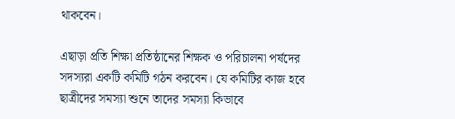থাকবেন।

এছাড়া প্রতি শিক্ষা প্রতিষ্ঠানের শিক্ষক ও পরিচালনা পর্ষদের সদস্যরা একটি কমিটি গঠন করবেন। যে কমিটির কাজ হবে ছাত্রীদের সমস্যা শুনে তাদের সমস্যা কিভাবে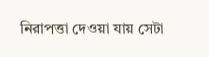নিরাপত্তা দেওয়া যায় সেটা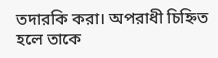তদারকি করা। অপরাধী চিহ্নিত হলে তাকে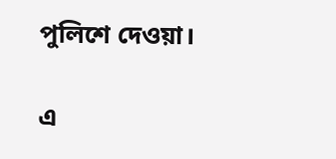পুলিশে দেওয়া।

এ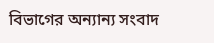বিভাগের অন্যান্য সংবাদ